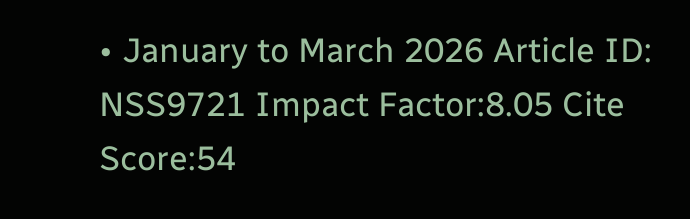• January to March 2026 Article ID: NSS9721 Impact Factor:8.05 Cite Score:54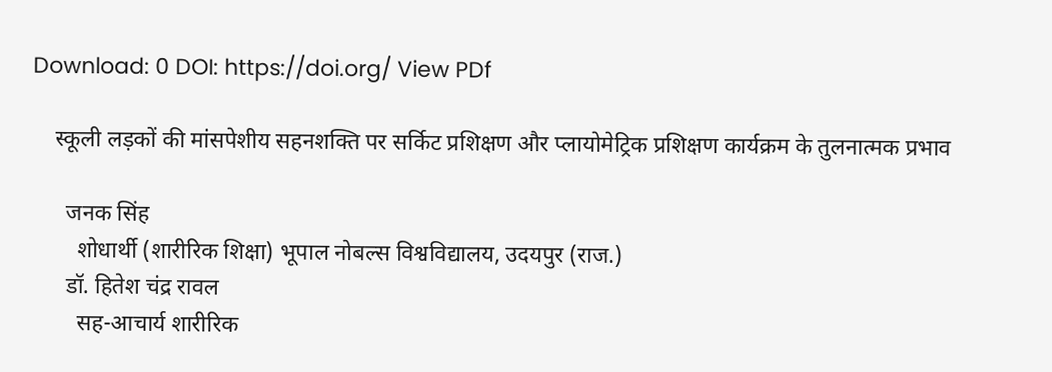Download: 0 DOI: https://doi.org/ View PDf

    स्कूली लड़कों की मांसपेशीय सहनशक्ति पर सर्किट प्रशिक्षण और प्लायोमेट्रिक प्रशिक्षण कार्यक्रम के तुलनात्मक प्रभाव

      जनक सिंह
        शोधार्थी (शारीरिक शिक्षा) भूपाल नोबल्स विश्वविद्यालय, उदयपुर (राज.)
      डॉ. हितेश चंद्र रावल
        सह-आचार्य शारीरिक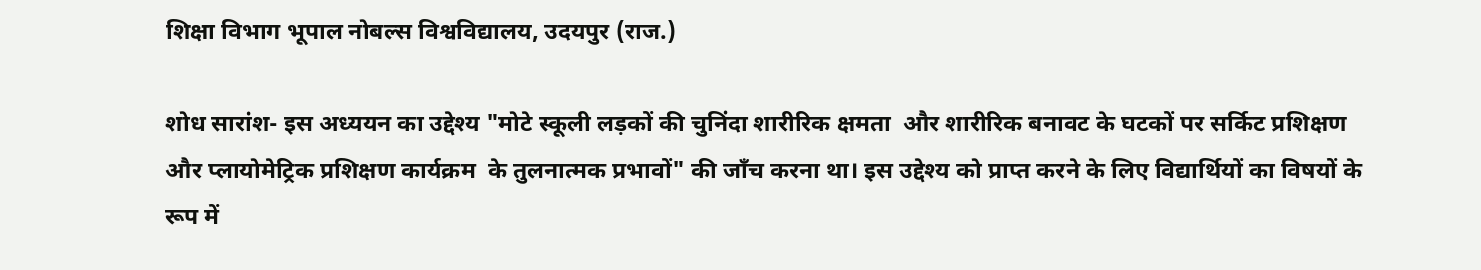शिक्षा विभाग भूपाल नोबल्स विश्वविद्यालय, उदयपुर (राज.)

शोध सारांश- इस अध्ययन का उद्देश्य "मोटे स्कूली लड़कों की चुनिंदा शारीरिक क्षमता  और शारीरिक बनावट के घटकों पर सर्किट प्रशिक्षण  और प्लायोमेट्रिक प्रशिक्षण कार्यक्रम  के तुलनात्मक प्रभावों" की जाँच करना था। इस उद्देश्य को प्राप्त करने के लिए विद्यार्थियों का विषयों के रूप में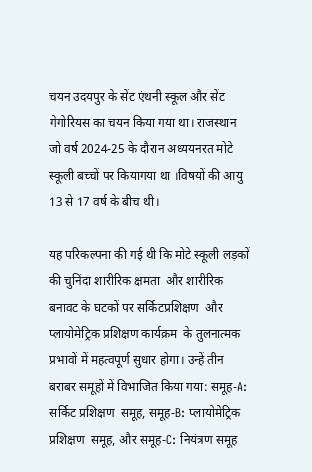चयन उदयपुर के सेंट एंथनी स्कूल और सेंट गेगोरियस का चयन किया गया था। राजस्थान जो वर्ष 2024-25 के दौरान अध्ययनरत मोटे स्कूली बच्चों पर कियागया था ।विषयों की आयु 13 से 17 वर्ष के बीच थी।

यह परिकल्पना की गई थी कि मोटे स्कूली लड़कों की चुनिंदा शारीरिक क्षमता  और शारीरिक बनावट के घटकों पर सर्किटप्रशिक्षण  और प्लायोमेट्रिक प्रशिक्षण कार्यक्रम  के तुलनात्मक प्रभावों में महत्वपूर्ण सुधार होगा। उन्हें तीन बराबर समूहों में विभाजित किया गया: समूह-A: सर्किट प्रशिक्षण  समूह, समूह-B: प्लायोमेट्रिक प्रशिक्षण  समूह, और समूह-C: नियंत्रण समूह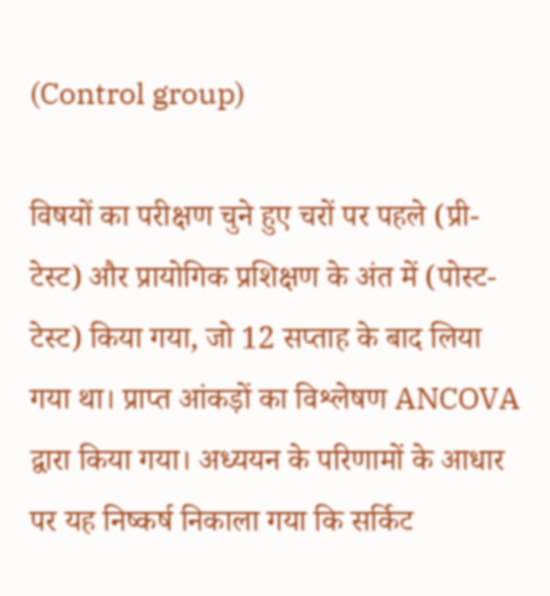(Control group)

विषयों का परीक्षण चुने हुए चरों पर पहले (प्री-टेस्ट) और प्रायोगिक प्रशिक्षण के अंत में (पोस्ट-टेस्ट) किया गया, जो 12 सप्ताह के बाद लिया गया था। प्राप्त आंकड़ों का विश्लेषण ANCOVA द्वारा किया गया। अध्ययन के परिणामों के आधार पर यह निष्कर्ष निकाला गया कि सर्किट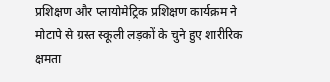प्रशिक्षण और प्लायोमेट्रिक प्रशिक्षण कार्यक्रम ने मोटापे से ग्रस्त स्कूली लड़कों के चुने हुए शारीरिक क्षमता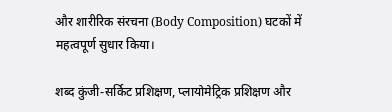और शारीरिक संरचना (Body Composition) घटकों में महत्वपूर्ण सुधार किया।

शब्द कुंजी-सर्किट प्रशिक्षण, प्लायोमेट्रिक प्रशिक्षण और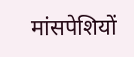मांसपेशियों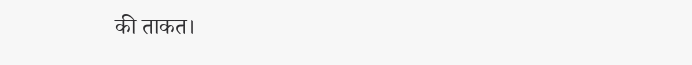की ताकत।